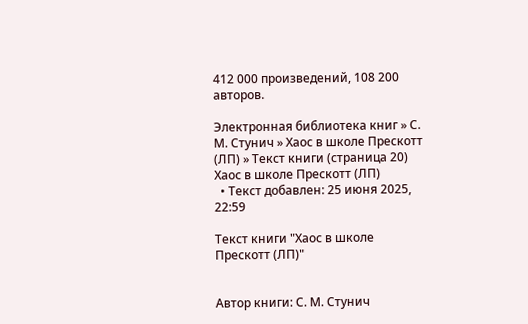412 000 произведений, 108 200 авторов.

Электронная библиотека книг » С. М. Стунич » Хаос в школе Прескотт (ЛП) » Текст книги (страница 20)
Хаос в школе Прескотт (ЛП)
  • Текст добавлен: 25 июня 2025, 22:59

Текст книги "Хаос в школе Прескотт (ЛП)"


Автор книги: С. М. Стунич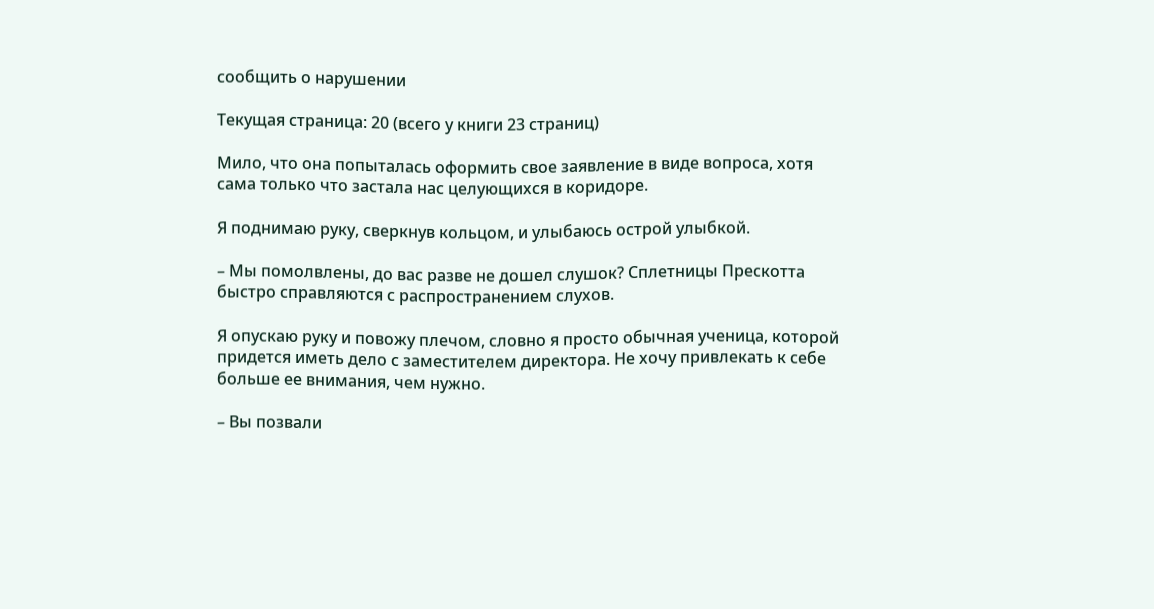сообщить о нарушении

Текущая страница: 20 (всего у книги 23 страниц)

Мило, что она попыталась оформить свое заявление в виде вопроса, хотя сама только что застала нас целующихся в коридоре.

Я поднимаю руку, сверкнув кольцом, и улыбаюсь острой улыбкой.

– Мы помолвлены, до вас разве не дошел слушок? Сплетницы Прескотта быстро справляются с распространением слухов.

Я опускаю руку и повожу плечом, словно я просто обычная ученица, которой придется иметь дело с заместителем директора. Не хочу привлекать к себе больше ее внимания, чем нужно.

– Вы позвали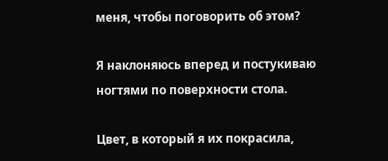меня, чтобы поговорить об этом?

Я наклоняюсь вперед и постукиваю ногтями по поверхности стола.

Цвет, в который я их покрасила,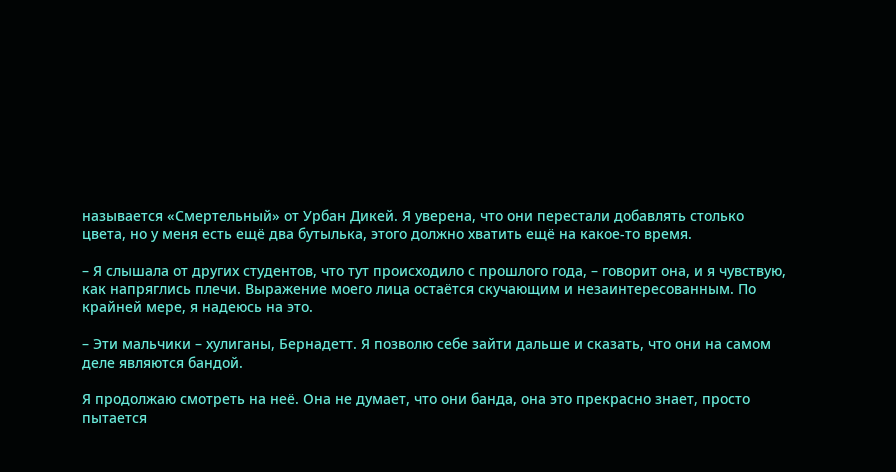называется «Смертельный» от Урбан Дикей. Я уверена, что они перестали добавлять столько цвета, но у меня есть ещё два бутылька, этого должно хватить ещё на какое-то время.

– Я слышала от других студентов, что тут происходило с прошлого года, – говорит она, и я чувствую, как напряглись плечи. Выражение моего лица остаётся скучающим и незаинтересованным. По крайней мере, я надеюсь на это.

– Эти мальчики – хулиганы, Бернадетт. Я позволю себе зайти дальше и сказать, что они на самом деле являются бандой.

Я продолжаю смотреть на неё. Она не думает, что они банда, она это прекрасно знает, просто пытается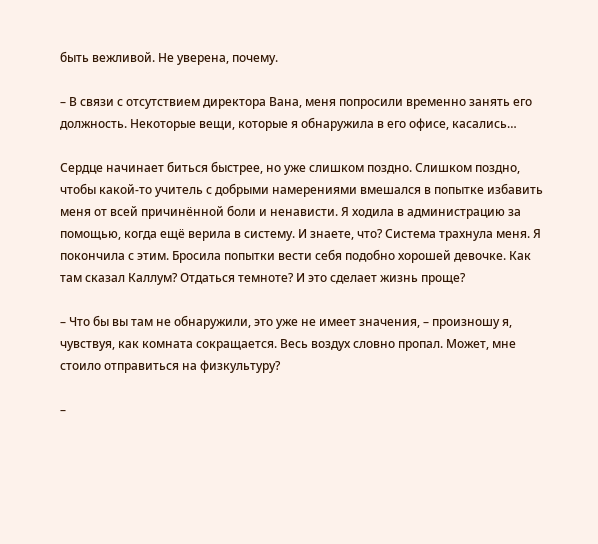быть вежливой. Не уверена, почему.

– В связи с отсутствием директора Вана, меня попросили временно занять его должность. Некоторые вещи, которые я обнаружила в его офисе, касались…

Сердце начинает биться быстрее, но уже слишком поздно. Слишком поздно, чтобы какой-то учитель с добрыми намерениями вмешался в попытке избавить меня от всей причинённой боли и ненависти. Я ходила в администрацию за помощью, когда ещё верила в систему. И знаете, что? Система трахнула меня. Я покончила с этим. Бросила попытки вести себя подобно хорошей девочке. Как там сказал Каллум? Отдаться темноте? И это сделает жизнь проще?

– Что бы вы там не обнаружили, это уже не имеет значения, – произношу я, чувствуя, как комната сокращается. Весь воздух словно пропал. Может, мне стоило отправиться на физкультуру?

–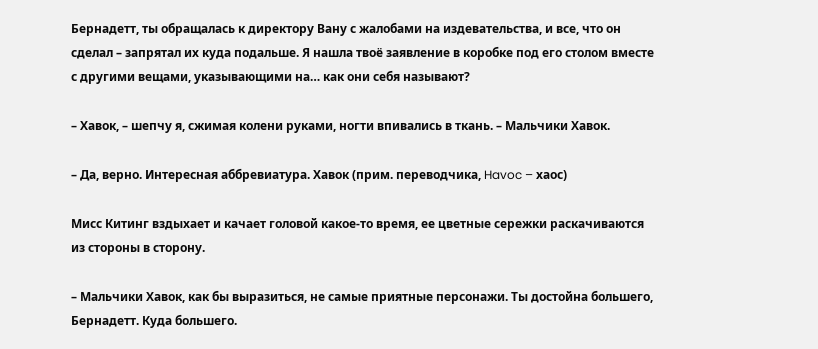Бернадетт, ты обращалась к директору Вану с жалобами на издевательства, и все, что он сделал – запрятал их куда подальше. Я нашла твоё заявление в коробке под его столом вместе с другими вещами, указывающими на… как они себя называют?

– Хавок, – шепчу я, сжимая колени руками, ногти впивались в ткань. – Мальчики Хавок.

– Да, верно. Интересная аббревиатура. Хавок (прим. переводчика, Havoc – хаос)

Мисс Китинг вздыхает и качает головой какое-то время, ее цветные сережки раскачиваются из стороны в сторону.

– Мальчики Хавок, как бы выразиться, не самые приятные персонажи. Ты достойна большего, Бернадетт. Куда большего.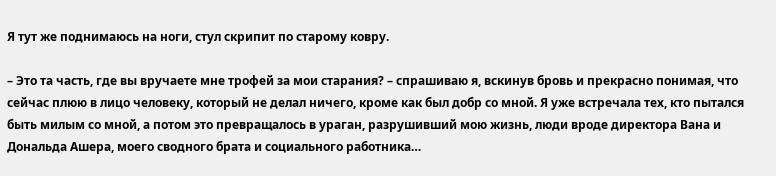Я тут же поднимаюсь на ноги, стул скрипит по старому ковру.

– Это та часть, где вы вручаете мне трофей за мои старания? – спрашиваю я, вскинув бровь и прекрасно понимая, что сейчас плюю в лицо человеку, который не делал ничего, кроме как был добр со мной. Я уже встречала тех, кто пытался быть милым со мной, а потом это превращалось в ураган, разрушивший мою жизнь, люди вроде директора Вана и Дональда Ашера, моего сводного брата и социального работника…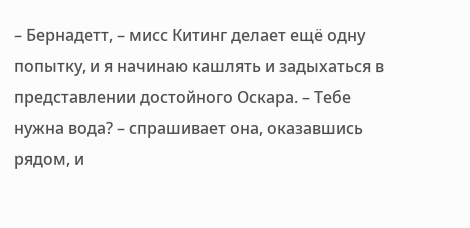– Бернадетт, – мисс Китинг делает ещё одну попытку, и я начинаю кашлять и задыхаться в представлении достойного Оскара. – Тебе нужна вода? – спрашивает она, оказавшись рядом, и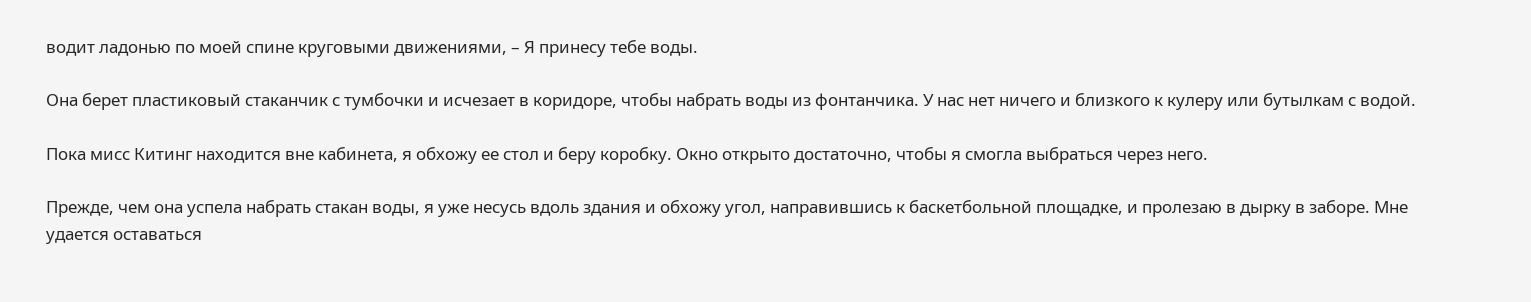водит ладонью по моей спине круговыми движениями, – Я принесу тебе воды.

Она берет пластиковый стаканчик с тумбочки и исчезает в коридоре, чтобы набрать воды из фонтанчика. У нас нет ничего и близкого к кулеру или бутылкам с водой.

Пока мисс Китинг находится вне кабинета, я обхожу ее стол и беру коробку. Окно открыто достаточно, чтобы я смогла выбраться через него.

Прежде, чем она успела набрать стакан воды, я уже несусь вдоль здания и обхожу угол, направившись к баскетбольной площадке, и пролезаю в дырку в заборе. Мне удается оставаться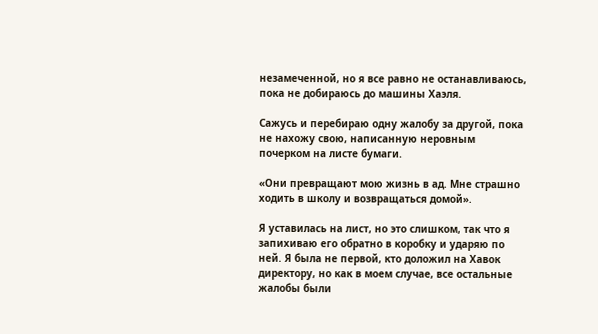незамеченной, но я все равно не останавливаюсь, пока не добираюсь до машины Хаэля.

Сажусь и перебираю одну жалобу за другой, пока не нахожу свою, написанную неровным почерком на листе бумаги.

«Они превращают мою жизнь в ад. Мне страшно ходить в школу и возвращаться домой».

Я уставилась на лист, но это слишком, так что я запихиваю его обратно в коробку и ударяю по ней. Я была не первой, кто доложил на Хавок директору, но как в моем случае, все остальные жалобы были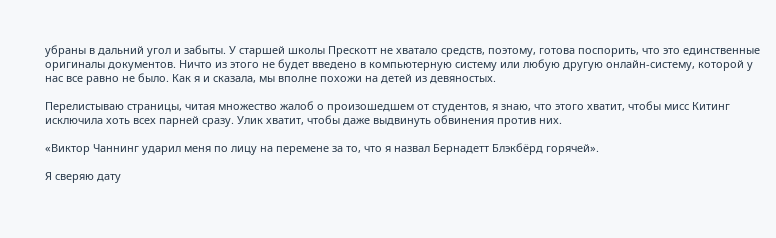убраны в дальний угол и забыты. У старшей школы Прескотт не хватало средств, поэтому, готова поспорить, что это единственные оригиналы документов. Ничто из этого не будет введено в компьютерную систему или любую другую онлайн-систему, которой у нас все равно не было. Как я и сказала, мы вполне похожи на детей из девяностых.

Перелистываю страницы, читая множество жалоб о произошедшем от студентов, я знаю, что этого хватит, чтобы мисс Китинг исключила хоть всех парней сразу. Улик хватит, чтобы даже выдвинуть обвинения против них.

«Виктор Чаннинг ударил меня по лицу на перемене за то, что я назвал Бернадетт Блэкбёрд горячей».

Я сверяю дату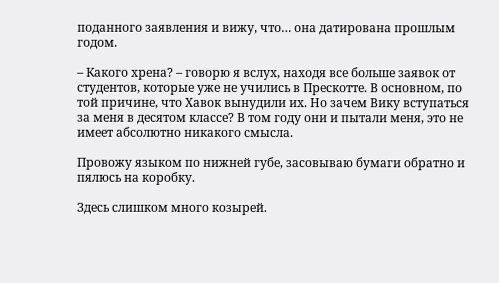поданного заявления и вижу, что… она датирована прошлым годом.

– Какого хрена? – говорю я вслух, находя все больше заявок от студентов, которые уже не учились в Прескотте. В основном, по той причине, что Хавок вынудили их. Но зачем Вику вступаться за меня в десятом классе? В том году они и пытали меня, это не имеет абсолютно никакого смысла.

Провожу языком по нижней губе, засовываю бумаги обратно и пялюсь на коробку.

Здесь слишком много козырей.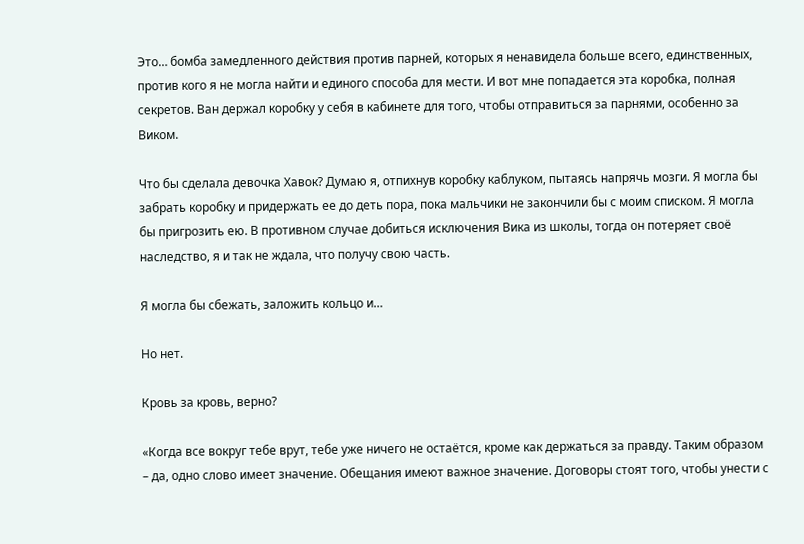Это… бомба замедленного действия против парней, которых я ненавидела больше всего, единственных, против кого я не могла найти и единого способа для мести. И вот мне попадается эта коробка, полная секретов. Ван держал коробку у себя в кабинете для того, чтобы отправиться за парнями, особенно за Виком.

Что бы сделала девочка Хавок? Думаю я, отпихнув коробку каблуком, пытаясь напрячь мозги. Я могла бы забрать коробку и придержать ее до деть пора, пока мальчики не закончили бы с моим списком. Я могла бы пригрозить ею. В противном случае добиться исключения Вика из школы, тогда он потеряет своё наследство, я и так не ждала, что получу свою часть.

Я могла бы сбежать, заложить кольцо и…

Но нет.

Кровь за кровь, верно?

«Когда все вокруг тебе врут, тебе уже ничего не остаётся, кроме как держаться за правду. Таким образом – да, одно слово имеет значение. Обещания имеют важное значение. Договоры стоят того, чтобы унести с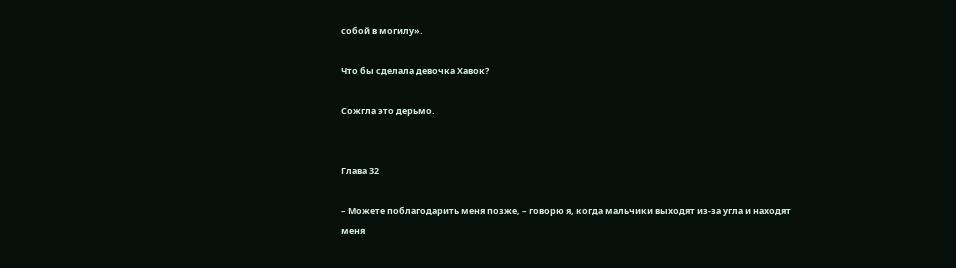собой в могилу».

Что бы сделала девочка Хавок?

Сожгла это дерьмо.


Глава 32

– Можете поблагодарить меня позже, – говорю я, когда мальчики выходят из-за угла и находят меня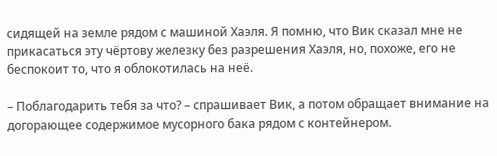сидящей на земле рядом с машиной Хаэля. Я помню, что Вик сказал мне не прикасаться эту чёртову железку без разрешения Хаэля, но, похоже, его не беспокоит то, что я облокотилась на неё.

– Поблагодарить тебя за что? – спрашивает Вик, а потом обращает внимание на догорающее содержимое мусорного бака рядом с контейнером.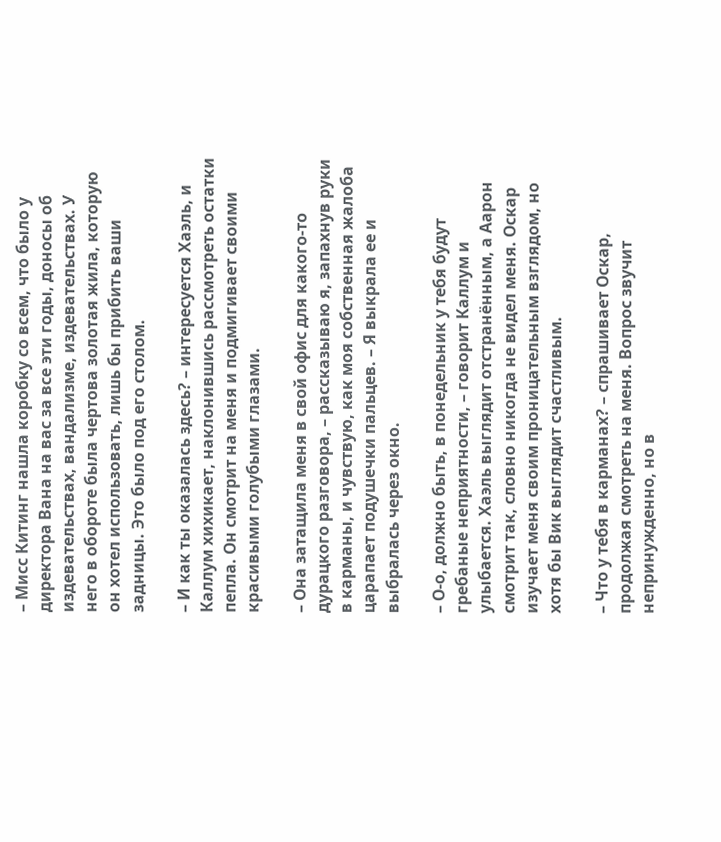– Мисс Китинг нашла коробку со всем, что было у директора Вана на вас за все эти годы, доносы об издевательствах, вандализме, издевательствах. У него в обороте была чертова золотая жила, которую он хотел использовать, лишь бы прибить ваши задницы. Это было под его столом.

– И как ты оказалась здесь? – интересуется Хаэль, и Каллум хихикает, наклонившись рассмотреть остатки пепла. Он смотрит на меня и подмигивает своими красивыми голубыми глазами.

– Она затащила меня в свой офис для какого-то дурацкого разговора, – рассказываю я, запахнув руки в карманы, и чувствую, как моя собственная жалоба царапает подушечки пальцев. – Я выкрала ее и выбралась через окно.

– О-о, должно быть, в понедельник у тебя будут гребаные неприятности, – говорит Каллум и улыбается. Хаэль выглядит отстранённым, а Аарон смотрит так, словно никогда не видел меня. Оскар изучает меня своим проницательным взглядом, но хотя бы Вик выглядит счастливым.

– Что у тебя в карманах? – спрашивает Оскар, продолжая смотреть на меня. Вопрос звучит непринужденно, но в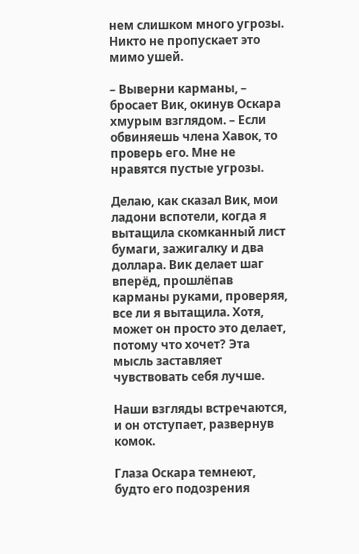нем слишком много угрозы. Никто не пропускает это мимо ушей.

– Выверни карманы, – бросает Вик, окинув Оскара хмурым взглядом. – Если обвиняешь члена Хавок, то проверь его. Мне не нравятся пустые угрозы.

Делаю, как сказал Вик, мои ладони вспотели, когда я вытащила скомканный лист бумаги, зажигалку и два доллара. Вик делает шаг вперёд, прошлёпав карманы руками, проверяя, все ли я вытащила. Хотя, может он просто это делает, потому что хочет? Эта мысль заставляет чувствовать себя лучше.

Наши взгляды встречаются, и он отступает, развернув комок.

Глаза Оскара темнеют, будто его подозрения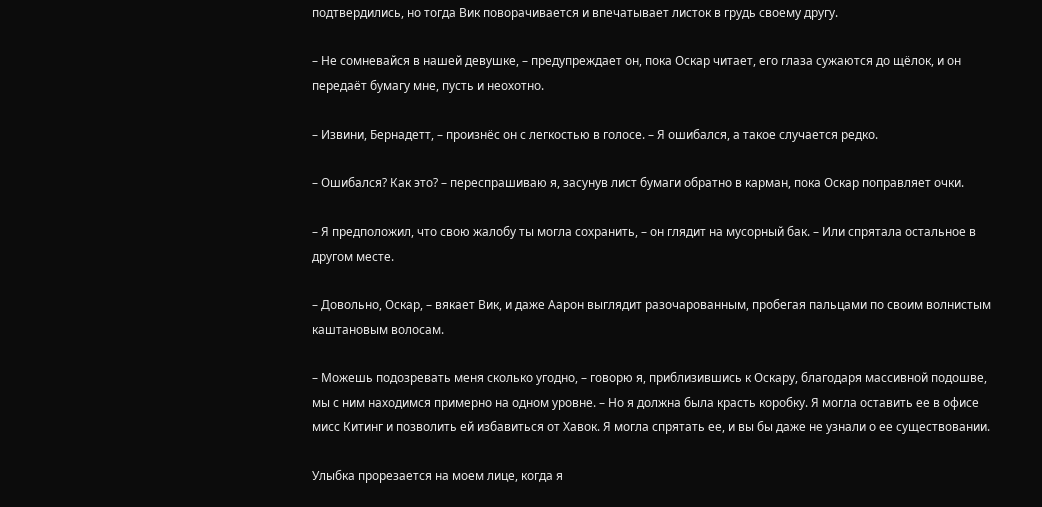подтвердились, но тогда Вик поворачивается и впечатывает листок в грудь своему другу.

– Не сомневайся в нашей девушке, – предупреждает он, пока Оскар читает, его глаза сужаются до щёлок, и он передаёт бумагу мне, пусть и неохотно.

– Извини, Бернадетт, – произнёс он с легкостью в голосе. – Я ошибался, а такое случается редко.

– Ошибался? Как это? – переспрашиваю я, засунув лист бумаги обратно в карман, пока Оскар поправляет очки.

– Я предположил, что свою жалобу ты могла сохранить, – он глядит на мусорный бак. – Или спрятала остальное в другом месте.

– Довольно, Оскар, – вякает Вик, и даже Аарон выглядит разочарованным, пробегая пальцами по своим волнистым каштановым волосам.

– Можешь подозревать меня сколько угодно, – говорю я, приблизившись к Оскару, благодаря массивной подошве, мы с ним находимся примерно на одном уровне. – Но я должна была красть коробку. Я могла оставить ее в офисе мисс Китинг и позволить ей избавиться от Хавок. Я могла спрятать ее, и вы бы даже не узнали о ее существовании.

Улыбка прорезается на моем лице, когда я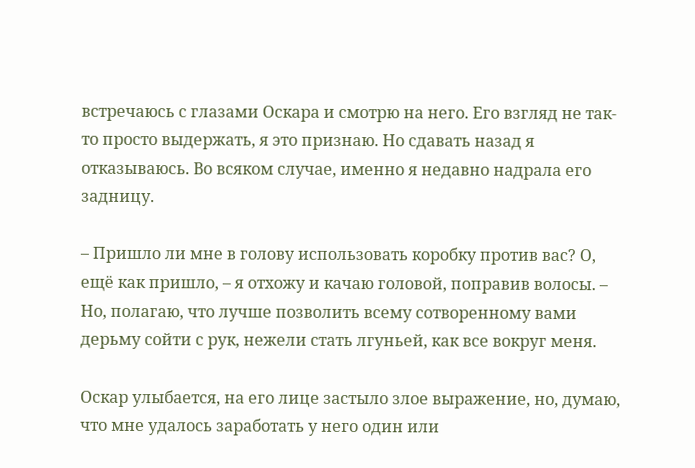встречаюсь с глазами Оскара и смотрю на него. Его взгляд не так-то просто выдержать, я это признаю. Но сдавать назад я отказываюсь. Во всяком случае, именно я недавно надрала его задницу.

– Пришло ли мне в голову использовать коробку против вас? О, ещё как пришло, – я отхожу и качаю головой, поправив волосы. – Но, полагаю, что лучше позволить всему сотворенному вами дерьму сойти с рук, нежели стать лгуньей, как все вокруг меня.

Оскар улыбается, на его лице застыло злое выражение, но, думаю, что мне удалось заработать у него один или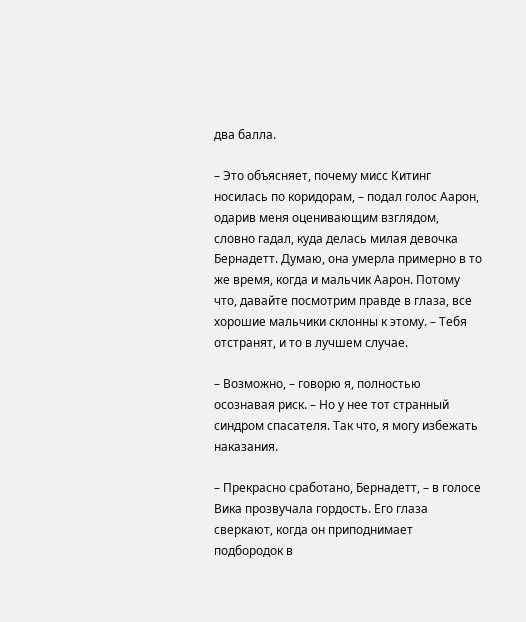два балла.

– Это объясняет, почему мисс Китинг носилась по коридорам, – подал голос Аарон, одарив меня оценивающим взглядом, словно гадал, куда делась милая девочка Бернадетт. Думаю, она умерла примерно в то же время, когда и мальчик Аарон. Потому что, давайте посмотрим правде в глаза, все хорошие мальчики склонны к этому. – Тебя отстранят, и то в лучшем случае.

– Возможно, – говорю я, полностью осознавая риск. – Но у нее тот странный синдром спасателя. Так что, я могу избежать наказания.

– Прекрасно сработано, Бернадетт, – в голосе Вика прозвучала гордость. Его глаза сверкают, когда он приподнимает подбородок в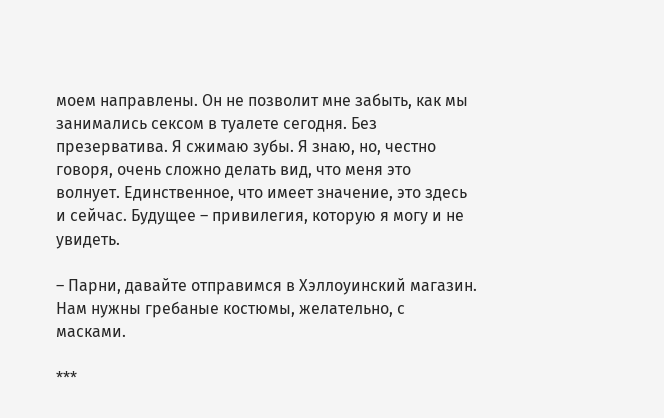моем направлены. Он не позволит мне забыть, как мы занимались сексом в туалете сегодня. Без презерватива. Я сжимаю зубы. Я знаю, но, честно говоря, очень сложно делать вид, что меня это волнует. Единственное, что имеет значение, это здесь и сейчас. Будущее – привилегия, которую я могу и не увидеть.

– Парни, давайте отправимся в Хэллоуинский магазин. Нам нужны гребаные костюмы, желательно, с масками.

***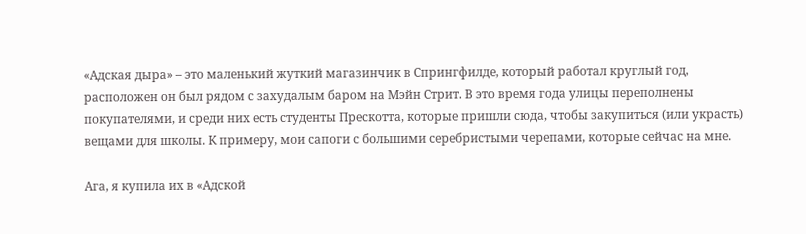«Адская дыра» – это маленький жуткий магазинчик в Спрингфилде, который работал круглый год, расположен он был рядом с захудалым баром на Мэйн Стрит. В это время года улицы переполнены покупателями, и среди них есть студенты Прескотта, которые пришли сюда, чтобы закупиться (или украсть) вещами для школы. К примеру, мои сапоги с большими серебристыми черепами, которые сейчас на мне.

Ага, я купила их в «Адской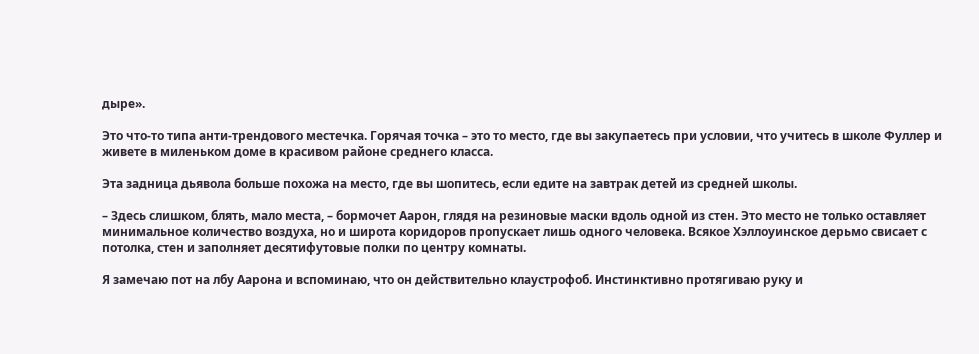дыре».

Это что-то типа анти-трендового местечка. Горячая точка – это то место, где вы закупаетесь при условии, что учитесь в школе Фуллер и живете в миленьком доме в красивом районе среднего класса.

Эта задница дьявола больше похожа на место, где вы шопитесь, если едите на завтрак детей из средней школы.

– Здесь слишком, блять, мало места, – бормочет Аарон, глядя на резиновые маски вдоль одной из стен. Это место не только оставляет минимальное количество воздуха, но и широта коридоров пропускает лишь одного человека. Всякое Хэллоуинское дерьмо свисает с потолка, стен и заполняет десятифутовые полки по центру комнаты.

Я замечаю пот на лбу Аарона и вспоминаю, что он действительно клаустрофоб. Инстинктивно протягиваю руку и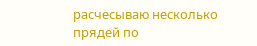расчесываю несколько прядей по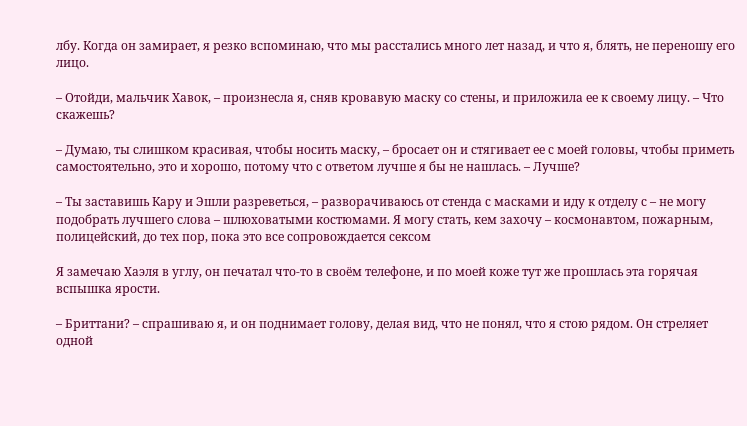лбу. Когда он замирает, я резко вспоминаю, что мы расстались много лет назад, и что я, блять, не переношу его лицо.

– Отойди, мальчик Хавок, – произнесла я, сняв кровавую маску со стены, и приложила ее к своему лицу. – Что скажешь?

– Думаю, ты слишком красивая, чтобы носить маску, – бросает он и стягивает ее с моей головы, чтобы приметь самостоятельно, это и хорошо, потому что с ответом лучше я бы не нашлась. – Лучше?

– Ты заставишь Кару и Эшли разреветься, – разворачиваюсь от стенда с масками и иду к отделу с – не могу подобрать лучшего слова – шлюховатыми костюмами. Я могу стать, кем захочу – космонавтом, пожарным, полицейский, до тех пор, пока это все сопровождается сексом

Я замечаю Хаэля в углу, он печатал что-то в своём телефоне, и по моей коже тут же прошлась эта горячая вспышка ярости.

– Бриттани? – спрашиваю я, и он поднимает голову, делая вид, что не понял, что я стою рядом. Он стреляет одной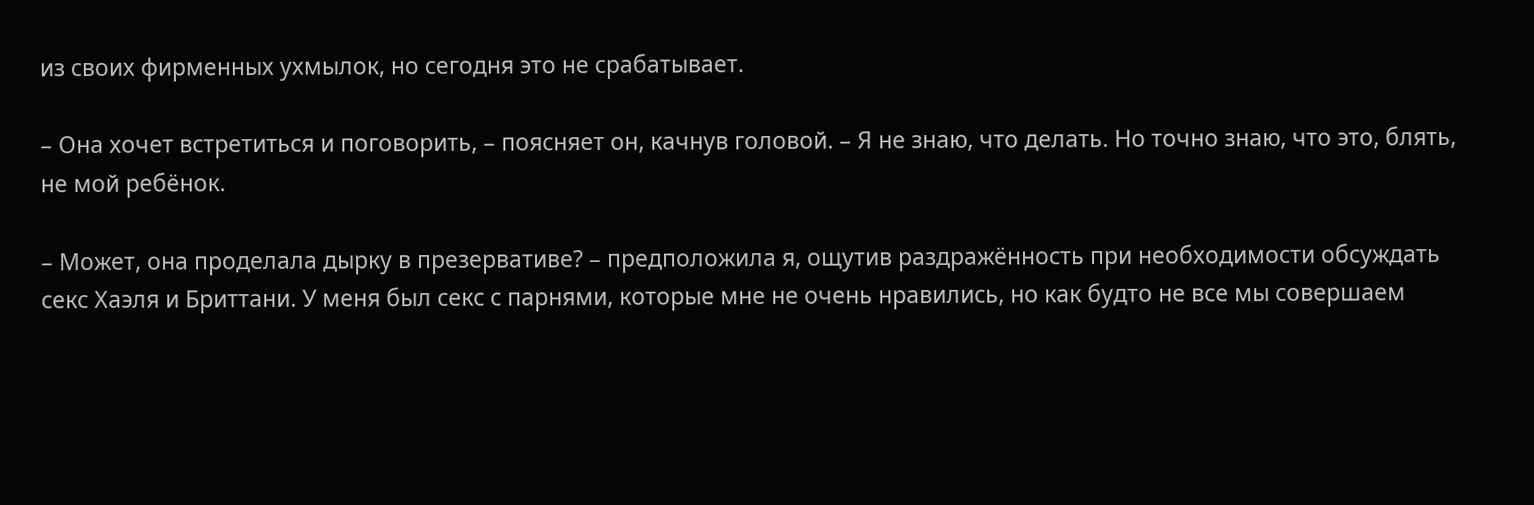из своих фирменных ухмылок, но сегодня это не срабатывает.

– Она хочет встретиться и поговорить, – поясняет он, качнув головой. – Я не знаю, что делать. Но точно знаю, что это, блять, не мой ребёнок.

– Может, она проделала дырку в презервативе? – предположила я, ощутив раздражённость при необходимости обсуждать секс Хаэля и Бриттани. У меня был секс с парнями, которые мне не очень нравились, но как будто не все мы совершаем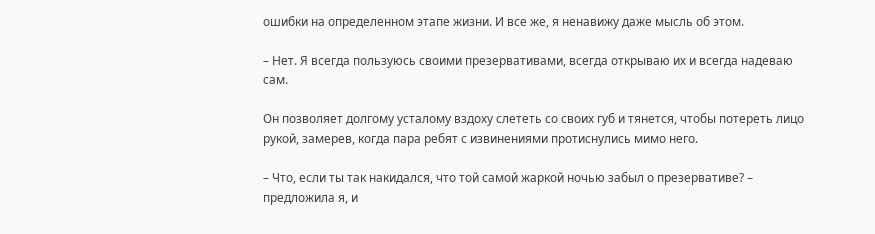ошибки на определенном этапе жизни. И все же, я ненавижу даже мысль об этом.

– Нет. Я всегда пользуюсь своими презервативами, всегда открываю их и всегда надеваю сам.

Он позволяет долгому усталому вздоху слететь со своих губ и тянется, чтобы потереть лицо рукой, замерев, когда пара ребят с извинениями протиснулись мимо него.

– Что, если ты так накидался, что той самой жаркой ночью забыл о презервативе? – предложила я, и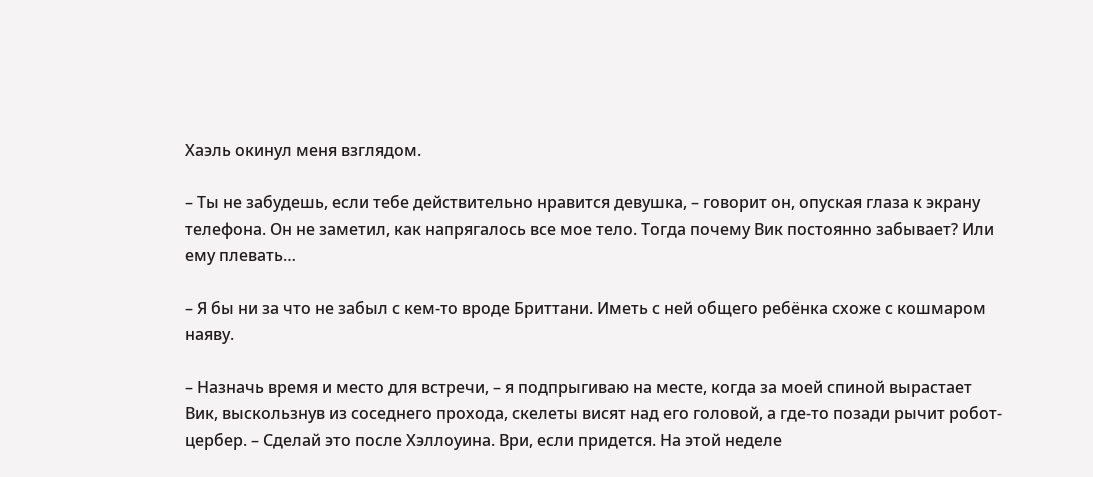Хаэль окинул меня взглядом.

– Ты не забудешь, если тебе действительно нравится девушка, – говорит он, опуская глаза к экрану телефона. Он не заметил, как напрягалось все мое тело. Тогда почему Вик постоянно забывает? Или ему плевать…

– Я бы ни за что не забыл с кем-то вроде Бриттани. Иметь с ней общего ребёнка схоже с кошмаром наяву.

– Назначь время и место для встречи, – я подпрыгиваю на месте, когда за моей спиной вырастает Вик, выскользнув из соседнего прохода, скелеты висят над его головой, а где-то позади рычит робот-цербер. – Сделай это после Хэллоуина. Ври, если придется. На этой неделе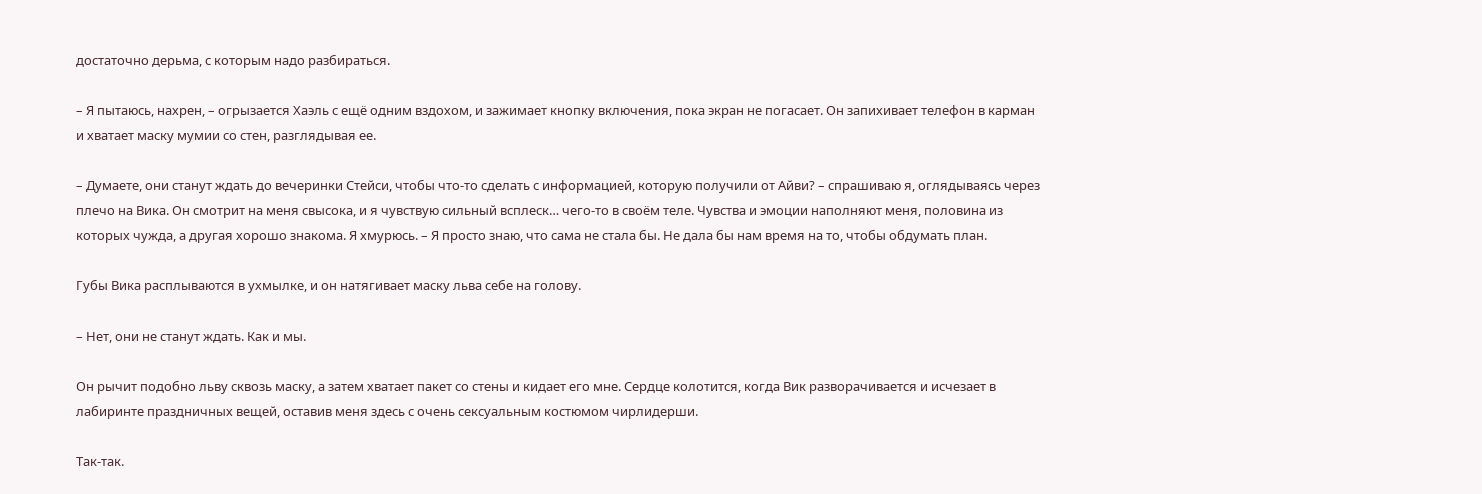достаточно дерьма, с которым надо разбираться.

– Я пытаюсь, нахрен, – огрызается Хаэль с ещё одним вздохом, и зажимает кнопку включения, пока экран не погасает. Он запихивает телефон в карман и хватает маску мумии со стен, разглядывая ее.

– Думаете, они станут ждать до вечеринки Стейси, чтобы что-то сделать с информацией, которую получили от Айви? – спрашиваю я, оглядываясь через плечо на Вика. Он смотрит на меня свысока, и я чувствую сильный всплеск… чего-то в своём теле. Чувства и эмоции наполняют меня, половина из которых чужда, а другая хорошо знакома. Я хмурюсь. – Я просто знаю, что сама не стала бы. Не дала бы нам время на то, чтобы обдумать план.

Губы Вика расплываются в ухмылке, и он натягивает маску льва себе на голову.

– Нет, они не станут ждать. Как и мы.

Он рычит подобно льву сквозь маску, а затем хватает пакет со стены и кидает его мне. Сердце колотится, когда Вик разворачивается и исчезает в лабиринте праздничных вещей, оставив меня здесь с очень сексуальным костюмом чирлидерши.

Так-так.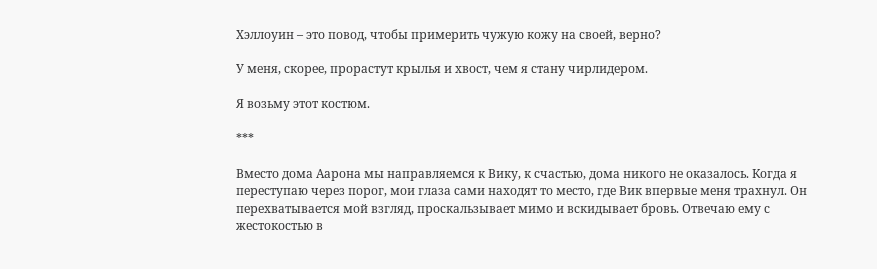Хэллоуин – это повод, чтобы примерить чужую кожу на своей, верно?

У меня, скорее, прорастут крылья и хвост, чем я стану чирлидером.

Я возьму этот костюм.

***

Вместо дома Аарона мы направляемся к Вику, к счастью, дома никого не оказалось. Когда я переступаю через порог, мои глаза сами находят то место, где Вик впервые меня трахнул. Он перехватывается мой взгляд, проскальзывает мимо и вскидывает бровь. Отвечаю ему с жестокостью в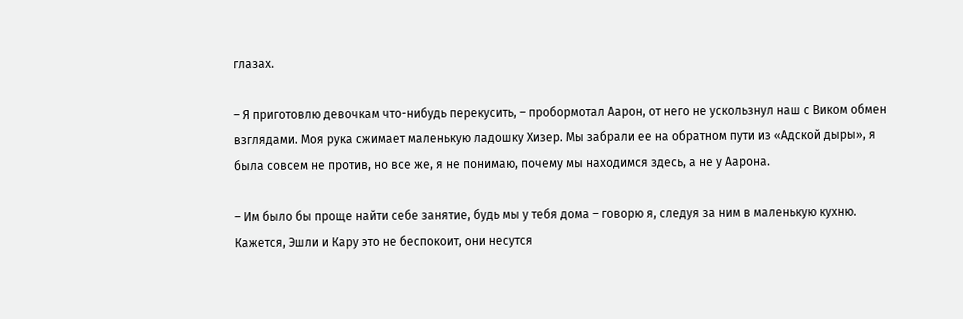глазах.

– Я приготовлю девочкам что-нибудь перекусить, – пробормотал Аарон, от него не ускользнул наш с Виком обмен взглядами. Моя рука сжимает маленькую ладошку Хизер. Мы забрали ее на обратном пути из «Адской дыры», я была совсем не против, но все же, я не понимаю, почему мы находимся здесь, а не у Аарона.

– Им было бы проще найти себе занятие, будь мы у тебя дома – говорю я, следуя за ним в маленькую кухню. Кажется, Эшли и Кару это не беспокоит, они несутся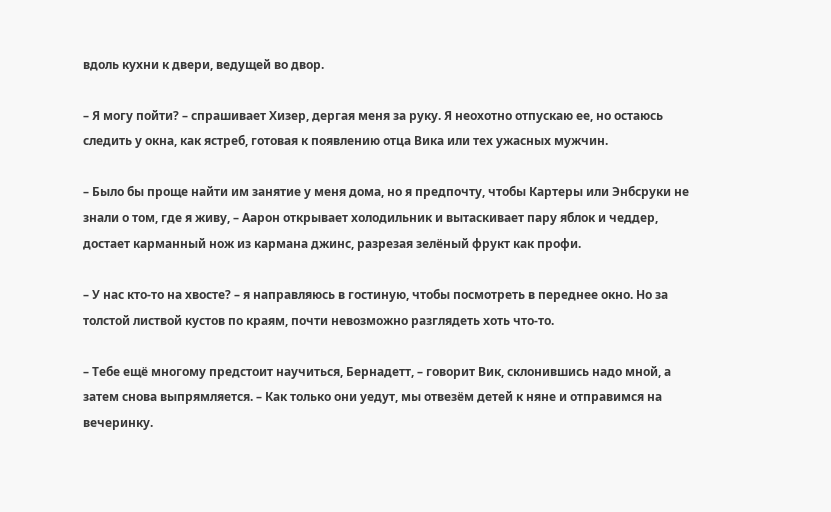вдоль кухни к двери, ведущей во двор.

– Я могу пойти? – спрашивает Хизер, дергая меня за руку. Я неохотно отпускаю ее, но остаюсь следить у окна, как ястреб, готовая к появлению отца Вика или тех ужасных мужчин.

– Было бы проще найти им занятие у меня дома, но я предпочту, чтобы Картеры или Энбсруки не знали о том, где я живу, – Аарон открывает холодильник и вытаскивает пару яблок и чеддер, достает карманный нож из кармана джинс, разрезая зелёный фрукт как профи.

– У нас кто-то на хвосте? – я направляюсь в гостиную, чтобы посмотреть в переднее окно. Но за толстой листвой кустов по краям, почти невозможно разглядеть хоть что-то.

– Тебе ещё многому предстоит научиться, Бернадетт, – говорит Вик, склонившись надо мной, а затем снова выпрямляется. – Как только они уедут, мы отвезём детей к няне и отправимся на вечеринку.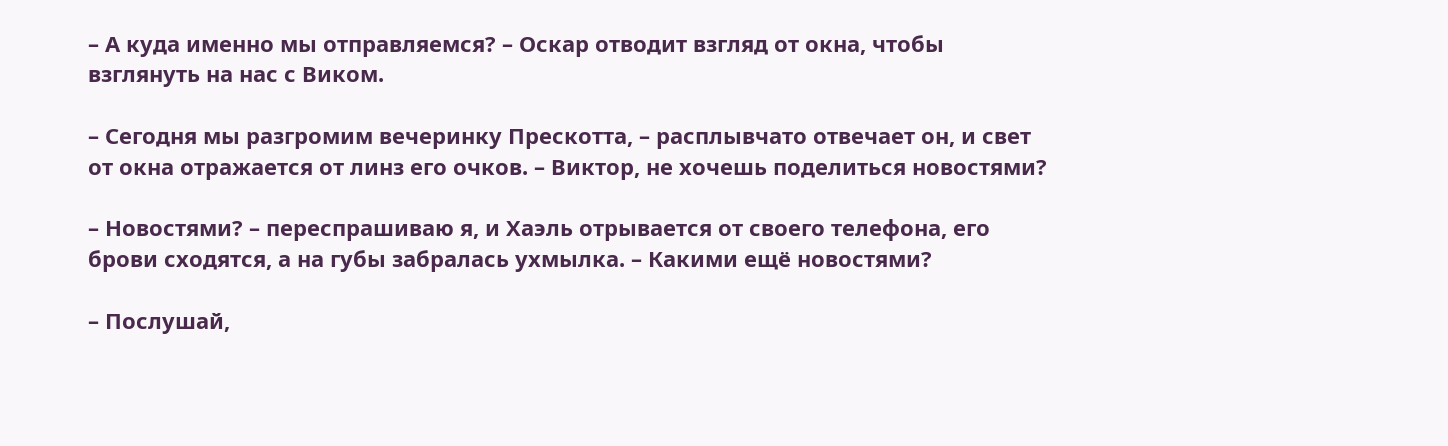– А куда именно мы отправляемся? – Оскар отводит взгляд от окна, чтобы взглянуть на нас с Виком.

– Сегодня мы разгромим вечеринку Прескотта, – расплывчато отвечает он, и свет от окна отражается от линз его очков. – Виктор, не хочешь поделиться новостями?

– Новостями? – переспрашиваю я, и Хаэль отрывается от своего телефона, его брови сходятся, а на губы забралась ухмылка. – Какими ещё новостями?

– Послушай,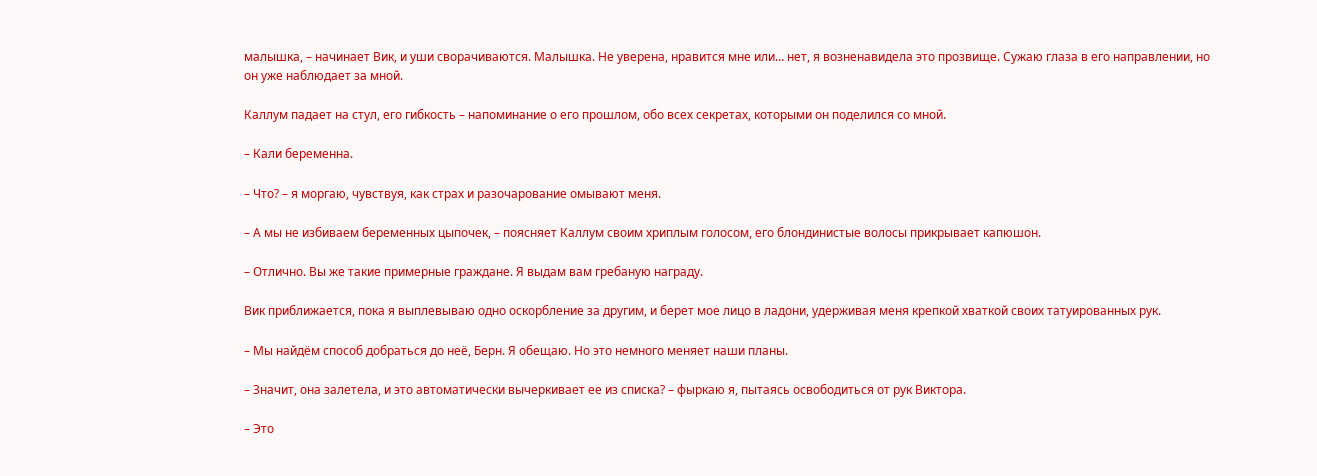малышка, – начинает Вик, и уши сворачиваются. Малышка. Не уверена, нравится мне или… нет, я возненавидела это прозвище. Сужаю глаза в его направлении, но он уже наблюдает за мной.

Каллум падает на стул, его гибкость – напоминание о его прошлом, обо всех секретах, которыми он поделился со мной.

– Кали беременна.

– Что? – я моргаю, чувствуя, как страх и разочарование омывают меня.

– А мы не избиваем беременных цыпочек, – поясняет Каллум своим хриплым голосом, его блондинистые волосы прикрывает капюшон.

– Отлично. Вы же такие примерные граждане. Я выдам вам гребаную награду.

Вик приближается, пока я выплевываю одно оскорбление за другим, и берет мое лицо в ладони, удерживая меня крепкой хваткой своих татуированных рук.

– Мы найдём способ добраться до неё, Берн. Я обещаю. Но это немного меняет наши планы.

– Значит, она залетела, и это автоматически вычеркивает ее из списка? – фыркаю я, пытаясь освободиться от рук Виктора.

– Это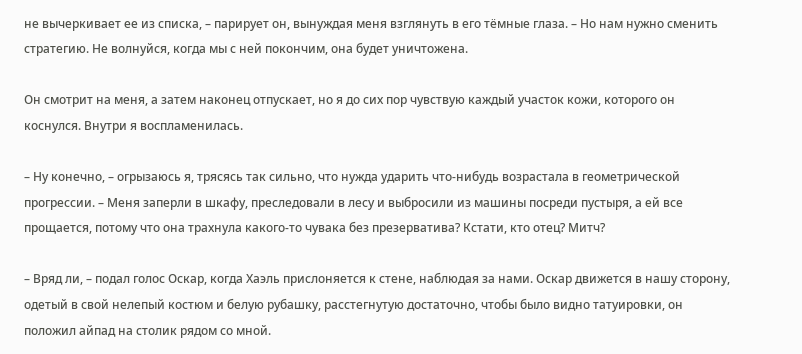не вычеркивает ее из списка, – парирует он, вынуждая меня взглянуть в его тёмные глаза. – Но нам нужно сменить стратегию. Не волнуйся, когда мы с ней покончим, она будет уничтожена.

Он смотрит на меня, а затем наконец отпускает, но я до сих пор чувствую каждый участок кожи, которого он коснулся. Внутри я воспламенилась.

– Ну конечно, – огрызаюсь я, трясясь так сильно, что нужда ударить что-нибудь возрастала в геометрической прогрессии. – Меня заперли в шкафу, преследовали в лесу и выбросили из машины посреди пустыря, а ей все прощается, потому что она трахнула какого-то чувака без презерватива? Кстати, кто отец? Митч?

– Вряд ли, – подал голос Оскар, когда Хаэль прислоняется к стене, наблюдая за нами. Оскар движется в нашу сторону, одетый в свой нелепый костюм и белую рубашку, расстегнутую достаточно, чтобы было видно татуировки, он положил айпад на столик рядом со мной.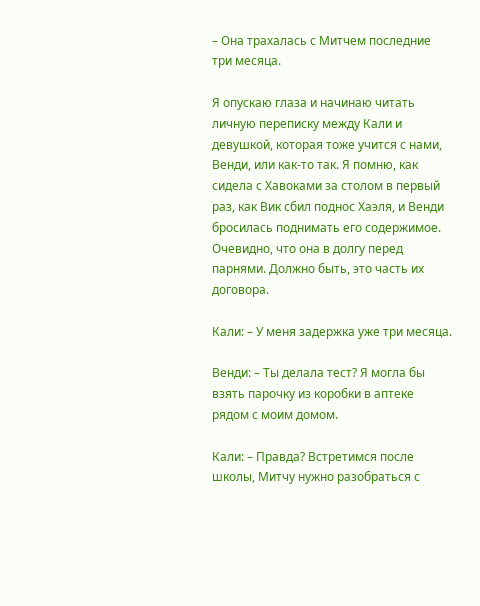– Она трахалась с Митчем последние три месяца.

Я опускаю глаза и начинаю читать личную переписку между Кали и девушкой, которая тоже учится с нами, Венди, или как-то так. Я помню, как сидела с Хавоками за столом в первый раз, как Вик сбил поднос Хаэля, и Венди бросилась поднимать его содержимое. Очевидно, что она в долгу перед парнями. Должно быть, это часть их договора.

Кали: – У меня задержка уже три месяца.

Венди: – Ты делала тест? Я могла бы взять парочку из коробки в аптеке рядом с моим домом.

Кали: – Правда? Встретимся после школы, Митчу нужно разобраться с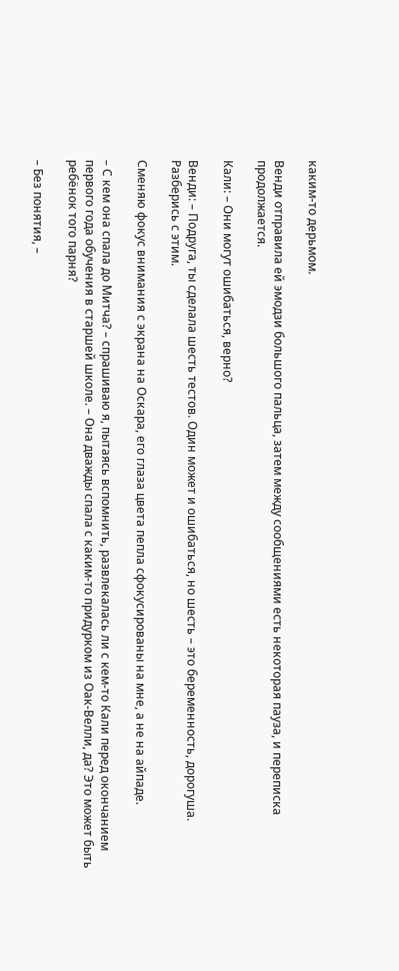каким-то дерьмом.

Венди отправила ей эмодзи большого пальца, затем между сообщениями есть некоторая пауза, и переписка продолжается.

Кали: – Они могут ошибаться, верно?

Венди: – Подруга, ты сделала шесть тестов. Один может и ошибаться, но шесть – это беременность, дорогуша. Разберись с этим.

Сменяю фокус внимания с экрана на Оскара, его глаза цвета пепла сфокусированы на мне, а не на айпаде.

– С кем она спала до Митча? – спрашиваю я, пытаясь вспомнить, развлекалась ли с кем-то Кали перед окончанием первого года обучения в старшей школе. – Она дважды спала с каким-то придурком из Оак-Велли, да? Это может быть ребёнок того парня?

– Без понятия, –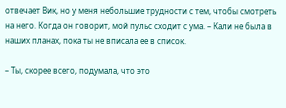отвечает Вик, но у меня небольшие трудности с тем, чтобы смотреть на него. Когда он говорит, мой пульс сходит с ума. – Кали не была в наших планах, пока ты не вписала ее в список.

– Ты, скорее всего, подумала, что это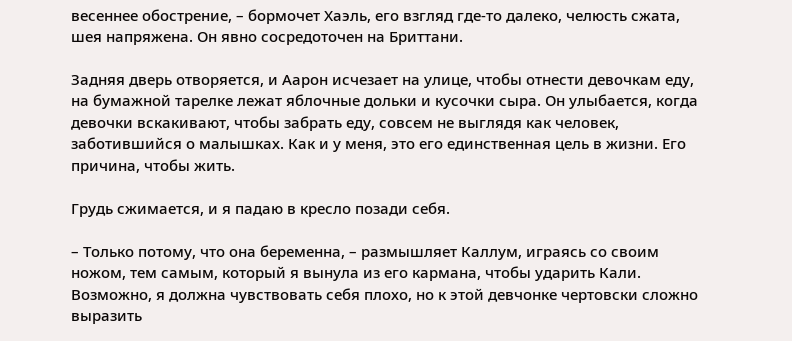весеннее обострение, – бормочет Хаэль, его взгляд где-то далеко, челюсть сжата, шея напряжена. Он явно сосредоточен на Бриттани.

Задняя дверь отворяется, и Аарон исчезает на улице, чтобы отнести девочкам еду, на бумажной тарелке лежат яблочные дольки и кусочки сыра. Он улыбается, когда девочки вскакивают, чтобы забрать еду, совсем не выглядя как человек, заботившийся о малышках. Как и у меня, это его единственная цель в жизни. Его причина, чтобы жить.

Грудь сжимается, и я падаю в кресло позади себя.

– Только потому, что она беременна, – размышляет Каллум, играясь со своим ножом, тем самым, который я вынула из его кармана, чтобы ударить Кали. Возможно, я должна чувствовать себя плохо, но к этой девчонке чертовски сложно выразить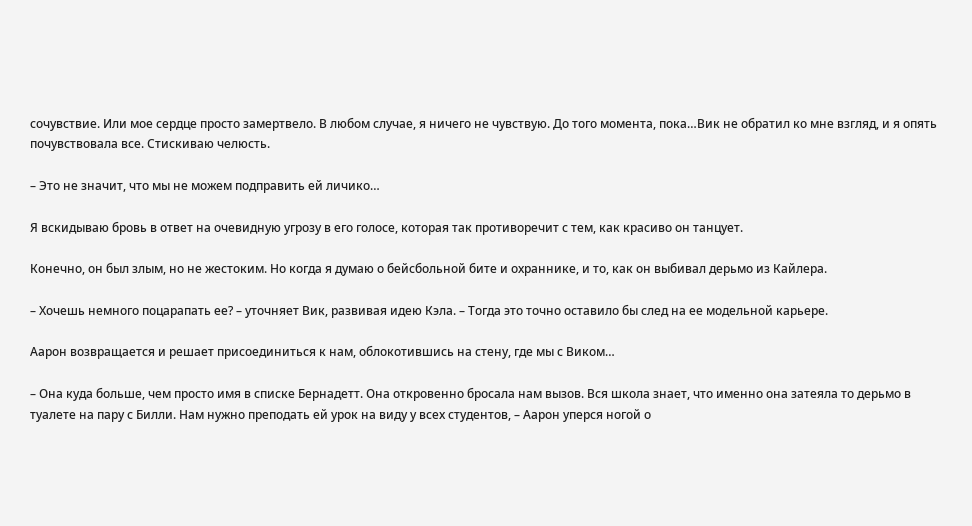сочувствие. Или мое сердце просто замертвело. В любом случае, я ничего не чувствую. До того момента, пока…Вик не обратил ко мне взгляд, и я опять почувствовала все. Стискиваю челюсть.

– Это не значит, что мы не можем подправить ей личико…

Я вскидываю бровь в ответ на очевидную угрозу в его голосе, которая так противоречит с тем, как красиво он танцует.

Конечно, он был злым, но не жестоким. Но когда я думаю о бейсбольной бите и охраннике, и то, как он выбивал дерьмо из Кайлера.

– Хочешь немного поцарапать ее? – уточняет Вик, развивая идею Кэла. – Тогда это точно оставило бы след на ее модельной карьере.

Аарон возвращается и решает присоединиться к нам, облокотившись на стену, где мы с Виком…

– Она куда больше, чем просто имя в списке Бернадетт. Она откровенно бросала нам вызов. Вся школа знает, что именно она затеяла то дерьмо в туалете на пару с Билли. Нам нужно преподать ей урок на виду у всех студентов, – Аарон уперся ногой о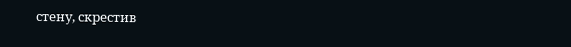стену, скрестив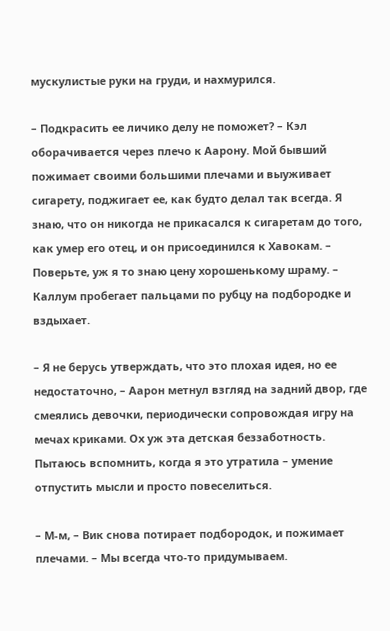мускулистые руки на груди, и нахмурился.

– Подкрасить ее личико делу не поможет? – Кэл оборачивается через плечо к Аарону. Мой бывший пожимает своими большими плечами и выуживает сигарету, поджигает ее, как будто делал так всегда. Я знаю, что он никогда не прикасался к сигаретам до того, как умер его отец, и он присоединился к Хавокам. – Поверьте, уж я то знаю цену хорошенькому шраму. – Каллум пробегает пальцами по рубцу на подбородке и вздыхает.

– Я не берусь утверждать, что это плохая идея, но ее недостаточно, – Аарон метнул взгляд на задний двор, где смеялись девочки, периодически сопровождая игру на мечах криками. Ох уж эта детская беззаботность. Пытаюсь вспомнить, когда я это утратила – умение отпустить мысли и просто повеселиться.

– М-м, – Вик снова потирает подбородок, и пожимает плечами. – Мы всегда что-то придумываем.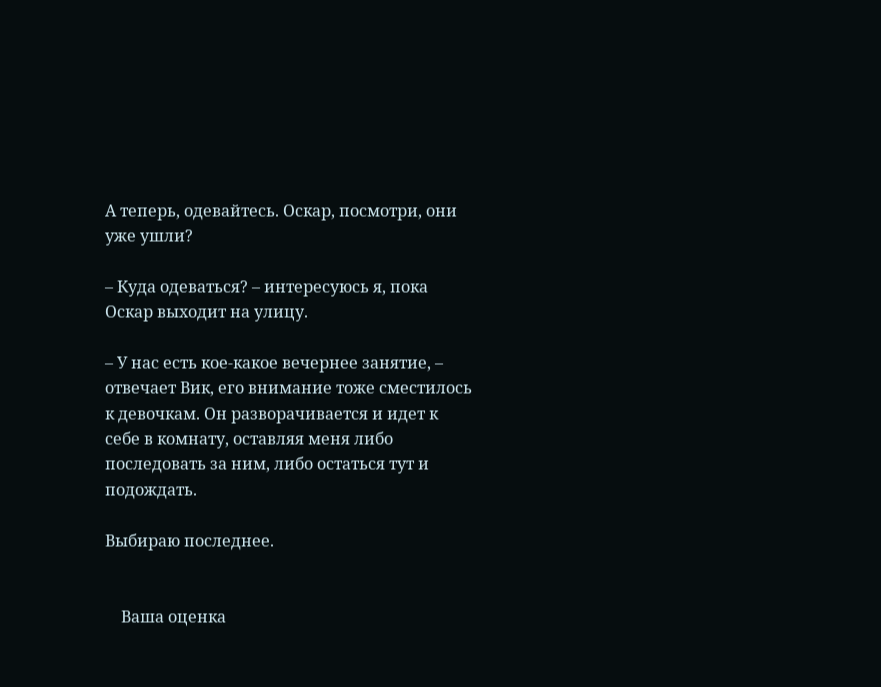А теперь, одевайтесь. Оскар, посмотри, они уже ушли?

– Куда одеваться? – интересуюсь я, пока Оскар выходит на улицу.

– У нас есть кое-какое вечернее занятие, – отвечает Вик, его внимание тоже сместилось к девочкам. Он разворачивается и идет к себе в комнату, оставляя меня либо последовать за ним, либо остаться тут и подождать.

Выбираю последнее.


    Ваша оценка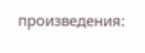произведения: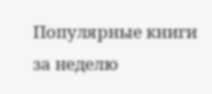Популярные книги за неделю